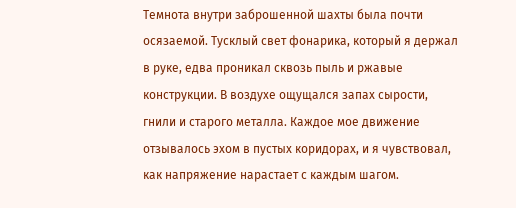Темнота внутри заброшенной шахты была почти осязаемой. Тусклый свет фонарика, который я держал в руке, едва проникал сквозь пыль и ржавые конструкции. В воздухе ощущался запах сырости, гнили и старого металла. Каждое мое движение отзывалось эхом в пустых коридорах, и я чувствовал, как напряжение нарастает с каждым шагом.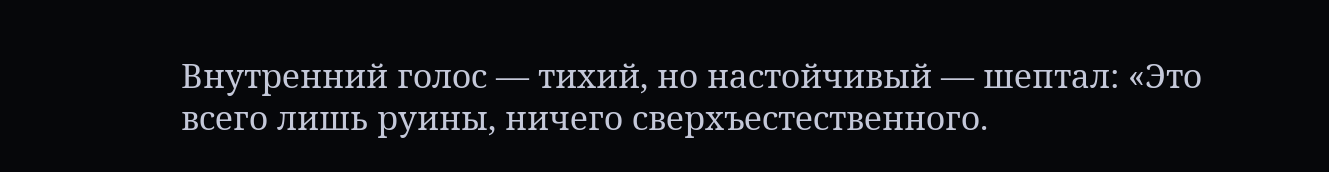Внутренний голос — тихий, но настойчивый — шептал: «Это всего лишь руины, ничего сверхъестественного.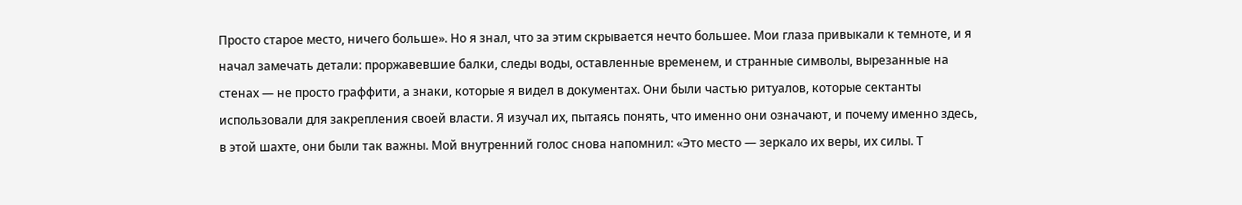Просто старое место, ничего больше». Но я знал, что за этим скрывается нечто большее. Мои глаза привыкали к темноте, и я начал замечать детали: проржавевшие балки, следы воды, оставленные временем, и странные символы, вырезанные на стенах — не просто граффити, а знаки, которые я видел в документах. Они были частью ритуалов, которые сектанты использовали для закрепления своей власти. Я изучал их, пытаясь понять, что именно они означают, и почему именно здесь, в этой шахте, они были так важны. Мой внутренний голос снова напомнил: «Это место — зеркало их веры, их силы. Т